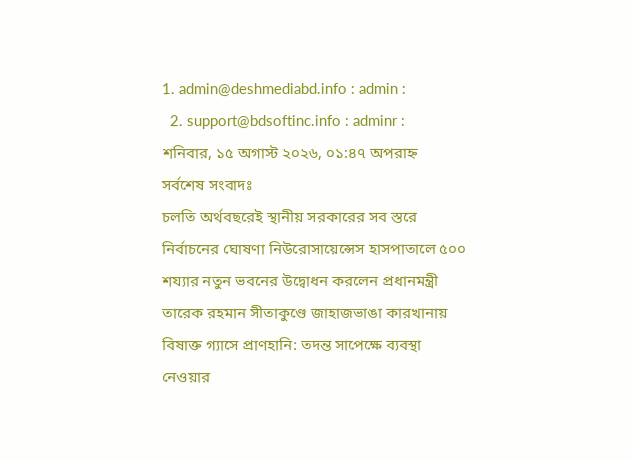1. admin@deshmediabd.info : admin :
  2. support@bdsoftinc.info : adminr :
শনিবার, ১৫ অগাস্ট ২০২৬, ০১:৪৭ অপরাহ্ন
সর্বশেষ সংবাদঃ
চলতি অর্থবছরেই স্থানীয় সরকারের সব স্তরে নির্বাচনের ঘোষণা নিউরোসায়েন্সেস হাসপাতালে ৫০০ শয্যার নতুন ভবনের উদ্বোধন করলেন প্রধানমন্ত্রী তারেক রহমান সীতাকুণ্ডে জাহাজভাঙা কারখানায় বিষাক্ত গ্যাসে প্রাণহানি: তদন্ত সাপেক্ষে ব্যবস্থা নেওয়ার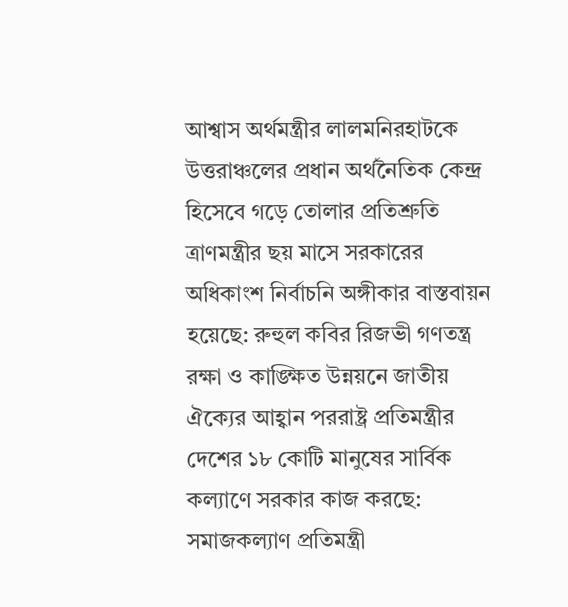আশ্বাস অর্থমন্ত্রীর লালমনিরহাটকে উত্তরাঞ্চলের প্রধান অর্থনৈতিক কেন্দ্র হিসেবে গড়ে তোলার প্রতিশ্রুতি ত্রাণমন্ত্রীর ছয় মাসে সরকারের অধিকাংশ নির্বাচনি অঙ্গীকার বাস্তবায়ন হয়েছে: রুহুল কবির রিজভী গণতন্ত্র রক্ষা ও কাঙ্ক্ষিত উন্নয়নে জাতীয় ঐক্যের আহ্বান পররাষ্ট্র প্রতিমন্ত্রীর দেশের ১৮ কোটি মানুষের সার্বিক কল্যাণে সরকার কাজ করছে: সমাজকল্যাণ প্রতিমন্ত্রী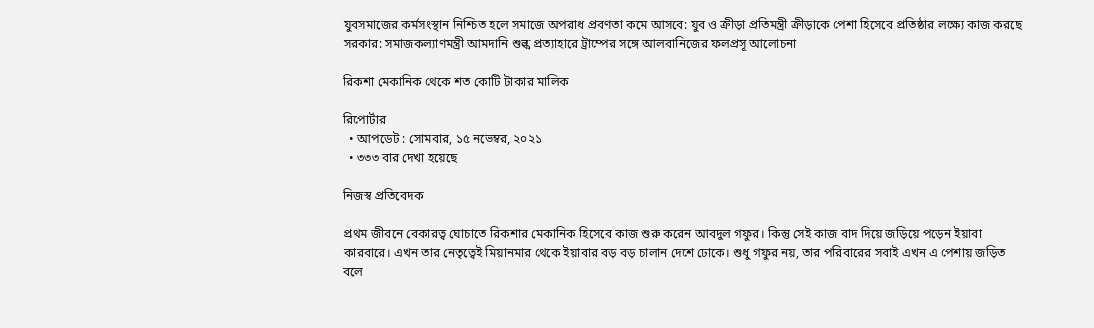যুবসমাজের কর্মসংস্থান নিশ্চিত হলে সমাজে অপরাধ প্রবণতা কমে আসবে: যুব ও ক্রীড়া প্রতিমন্ত্রী ক্রীড়াকে পেশা হিসেবে প্রতিষ্ঠার লক্ষ্যে কাজ করছে সরকার: সমাজকল্যাণমন্ত্রী আমদানি শুল্ক প্রত্যাহারে ট্রাম্পের সঙ্গে আলবানিজের ফলপ্রসূ আলোচনা

রিকশা মেকানিক থেকে শত কোটি টাকার মালিক

রিপোর্টার
  • আপডেট : সোমবার, ১৫ নভেম্বর, ২০২১
  • ৩৩৩ বার দেখা হয়েছে

নিজস্ব প্রতিবেদক

প্রথম জীবনে বেকারত্ব ঘোচাতে রিকশার মেকানিক হিসেবে কাজ শুরু করেন আবদুল গফুর। কিন্তু সেই কাজ বাদ দিয়ে জড়িয়ে পড়েন ইয়াবা কারবারে। এখন তার নেতৃত্বেই মিয়ানমার থেকে ইয়াবার বড় বড় চালান দেশে ঢোকে। শুধু গফুর নয়, তার পরিবারের সবাই এখন এ পেশায় জড়িত বলে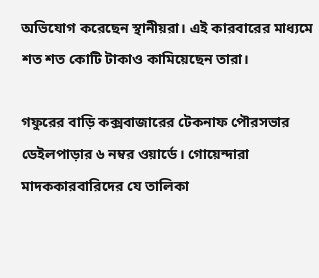অভিযোগ করেছেন স্থানীয়রা। এই কারবারের মাধ্যমে শত শত কোটি টাকাও কামিয়েছেন তারা।

গফুরের বাড়ি কক্সবাজারের টেকনাফ পৌরসভার ডেইলপাড়ার ৬ নম্বর ওয়ার্ডে। গোয়েন্দারা মাদককারবারিদের যে তালিকা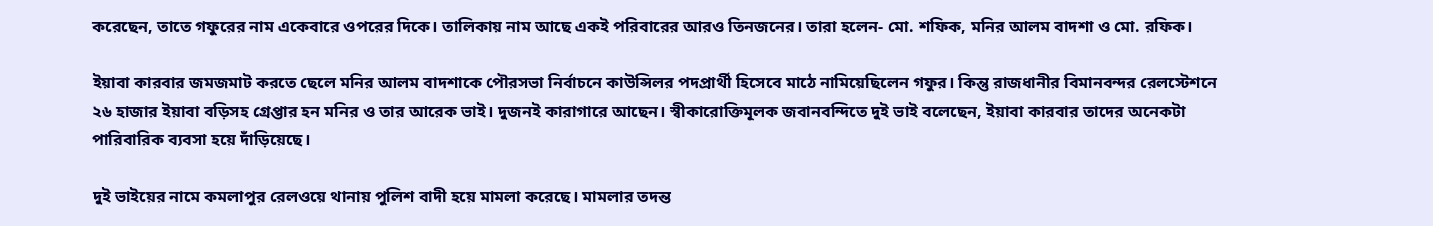করেছেন, তাতে গফুরের নাম একেবারে ওপরের দিকে। তালিকায় নাম আছে একই পরিবারের আরও তিনজনের। তারা হলেন- মো. শফিক, মনির আলম বাদশা ও মো. রফিক।

ইয়াবা কারবার জমজমাট করতে ছেলে মনির আলম বাদশাকে পৌরসভা নির্বাচনে কাউন্সিলর পদপ্রার্থী হিসেবে মাঠে নামিয়েছিলেন গফুর। কিন্তু রাজধানীর বিমানবন্দর রেলস্টেশনে ২৬ হাজার ইয়াবা বড়িসহ গ্রেপ্তার হন মনির ও তার আরেক ভাই। দুজনই কারাগারে আছেন। স্বীকারোক্তিমূলক জবানবন্দিতে দুই ভাই বলেছেন, ইয়াবা কারবার তাদের অনেকটা পারিবারিক ব্যবসা হয়ে দাঁড়িয়েছে।

দুই ভাইয়ের নামে কমলাপুর রেলওয়ে থানায় পুলিশ বাদী হয়ে মামলা করেছে। মামলার তদন্ত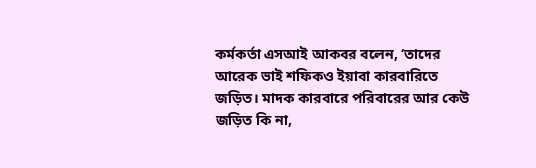কর্মকর্তা এসআই আকবর বলেন, ‘তাদের আরেক ভাই শফিকও ইয়াবা কারবারিতে জড়িত। মাদক কারবারে পরিবারের আর কেউ জড়িত কি না,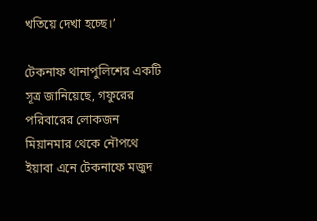খতিয়ে দেখা হচ্ছে।’

টেকনাফ থানাপুলিশের একটি সূত্র জানিয়েছে, গফুরের পরিবারের লোকজন মিয়ানমার থেকে নৌপথে ইয়াবা এনে টেকনাফে মজুদ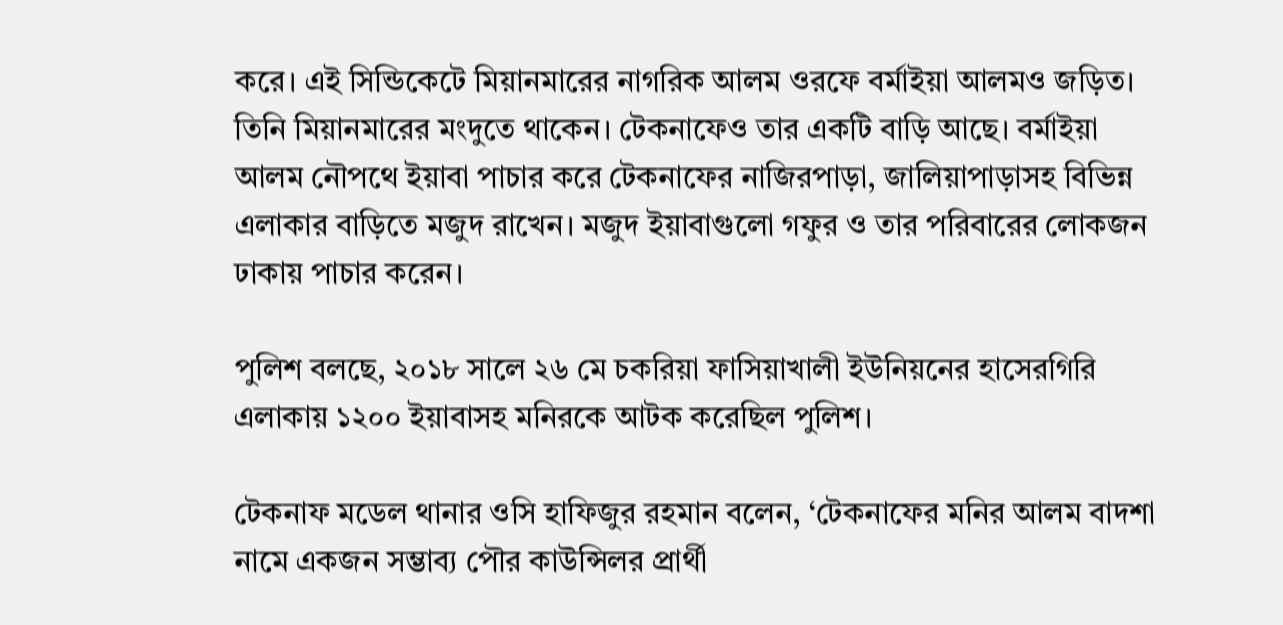করে। এই সিন্ডিকেটে মিয়ানমারের নাগরিক আলম ওরফে বর্মাইয়া আলমও জড়িত। তিনি মিয়ানমারের মংদুতে থাকেন। টেকনাফেও তার একটি বাড়ি আছে। বর্মাইয়া আলম নৌপথে ইয়াবা পাচার করে টেকনাফের নাজিরপাড়া, জালিয়াপাড়াসহ বিভিন্ন এলাকার বাড়িতে মজুদ রাখেন। মজুদ ইয়াবাগুলো গফুর ও তার পরিবারের লোকজন ঢাকায় পাচার করেন।

পুলিশ বলছে, ২০১৮ সালে ২৬ মে চকরিয়া ফাসিয়াখালী ইউনিয়নের হাসেরগিরি এলাকায় ১২০০ ইয়াবাসহ মনিরকে আটক করেছিল পুলিশ।

টেকনাফ মডেল থানার ওসি হাফিজুর রহমান বলেন, ‘টেকনাফের মনির আলম বাদশা নামে একজন সম্ভাব্য পৌর কাউন্সিলর প্রার্থী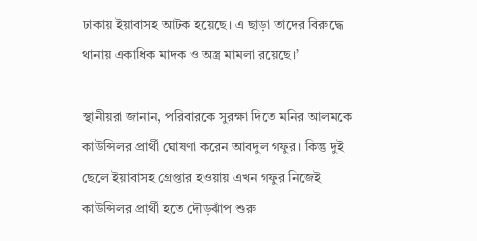ঢাকায় ইয়াবাসহ আটক হয়েছে। এ ছাড়া তাদের বিরুদ্ধে থানায় একাধিক মাদক ও অস্ত্র মামলা রয়েছে।’

স্থানীয়রা জানান, পরিবারকে সুরক্ষা দিতে মনির আলমকে কাউন্সিলর প্রার্থী ঘোষণা করেন আবদুল গফুর। কিন্তু দুই ছেলে ইয়াবাসহ গ্রেপ্তার হওয়ায় এখন গফুর নিজেই কাউন্সিলর প্রার্থী হতে দৌড়ঝাঁপ শুরু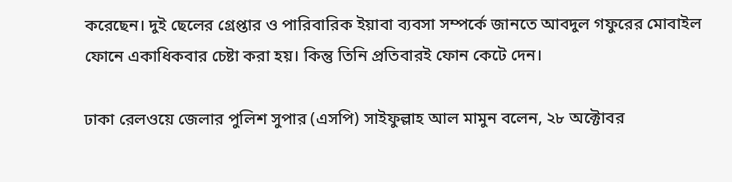করেছেন। দুই ছেলের গ্রেপ্তার ও পারিবারিক ইয়াবা ব্যবসা সম্পর্কে জানতে আবদুল গফুরের মোবাইল ফোনে একাধিকবার চেষ্টা করা হয়। কিন্তু তিনি প্রতিবারই ফোন কেটে দেন।

ঢাকা রেলওয়ে জেলার পুলিশ সুপার (এসপি) সাইফুল্লাহ আল মামুন বলেন, ২৮ অক্টোবর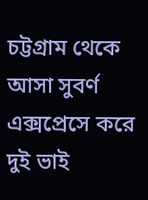চট্টগ্রাম থেকে আসা সুবর্ণ এক্সপ্রেসে করে দুই ভাই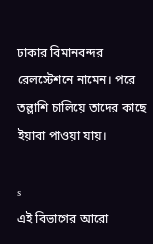ঢাকার বিমানবন্দর রেলস্টেশনে নামেন। পরে তল্লাশি চালিয়ে তাদের কাছে ইয়াবা পাওয়া যায়।

s
এই বিভাগের আরো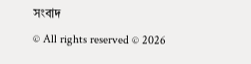সংবাদ
© All rights reserved © 2026